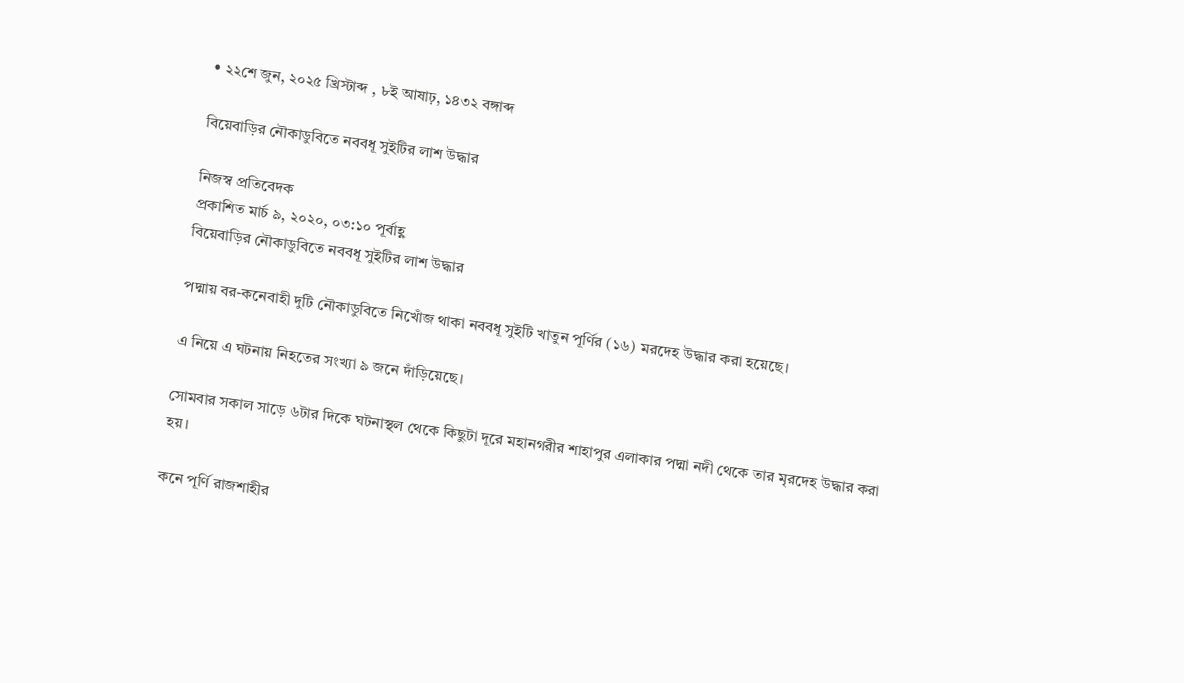• ২২শে জুন, ২০২৫ খ্রিস্টাব্দ , ৮ই আষাঢ়, ১৪৩২ বঙ্গাব্দ

বিয়েবাড়ির নৌকাডুবিতে নববধূ সুইটির লাশ উদ্ধার

নিজস্ব প্রতিবেদক
প্রকাশিত মার্চ ৯, ২০২০, ০৩:১০ পূর্বাহ্ণ
বিয়েবাড়ির নৌকাডুবিতে নববধূ সুইটির লাশ উদ্ধার

পদ্মায় বর-কনেবাহী দুটি নৌকাডুবিতে নিখোঁজ থাকা নববধূ সুইটি খাতুন পূর্ণির (১৬) মরদেহ উদ্ধার করা হয়েছে।

এ নিয়ে এ ঘটনায় নিহতের সংখ্যা ৯ জনে দাঁড়িয়েছে।

সোমবার সকাল সাড়ে ৬টার দিকে ঘটনাস্থল থেকে কিছুটা দূরে মহানগরীর শাহাপুর এলাকার পদ্মা নদী থেকে তার মৃরদেহ উদ্ধার করা হয়।

কনে পূর্ণি রাজশাহীর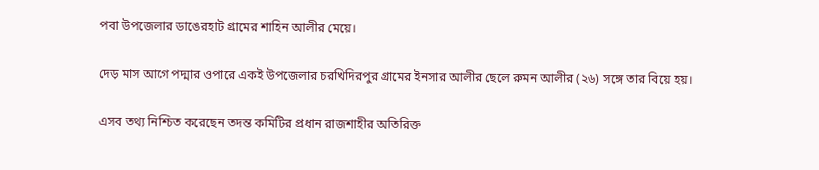পবা উপজেলার ডাঙেরহাট গ্রামের শাহিন আলীর মেয়ে।

দেড় মাস আগে পদ্মার ওপারে একই উপজেলার চরখিদিরপুর গ্রামের ইনসার আলীর ছেলে রুমন আলীর (২৬) সঙ্গে তার বিয়ে হয়।

এসব তথ্য নিশ্চিত করেছেন তদন্ত কমিটির প্রধান রাজশাহীর অতিরিক্ত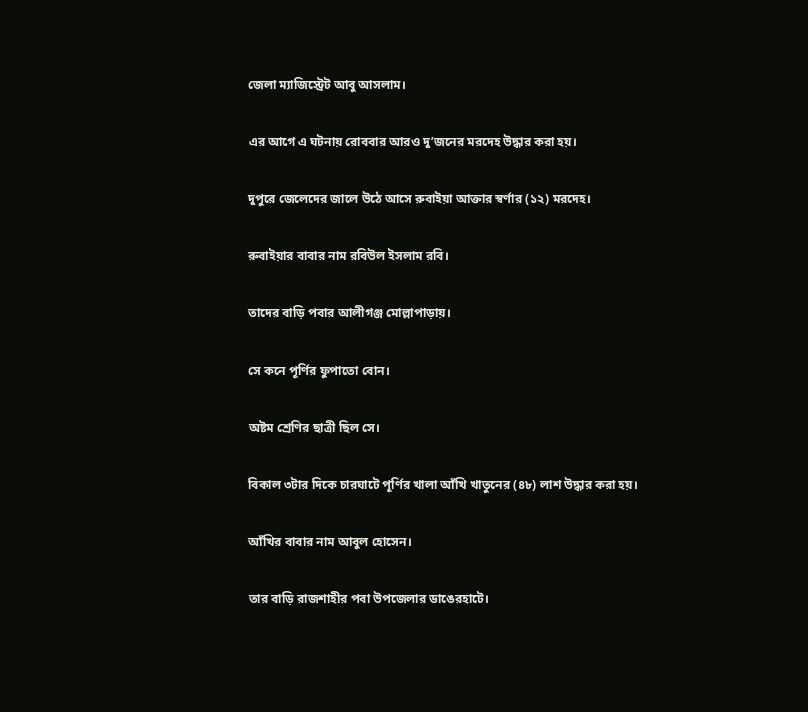জেলা ম্যাজিস্ট্রেট আবু আসলাম।

এর আগে এ ঘটনায় রোববার আরও দু’জনের মরদেহ উদ্ধার করা হয়।

দুপুরে জেলেদের জালে উঠে আসে রুবাইয়া আক্তার স্বর্ণার (১২) মরদেহ।

রুবাইয়ার বাবার নাম রবিউল ইসলাম রবি।

তাদের বাড়ি পবার আলীগঞ্জ মোল্লাপাড়ায়।

সে কনে পূর্ণির ফুপাতো বোন।

অষ্টম শ্রেণির ছাত্রী ছিল সে।

বিকাল ৩টার দিকে চারঘাটে পূর্ণির খালা আঁখি খাতুনের (৪৮) লাশ উদ্ধার করা হয়।

আঁখির বাবার নাম আবুল হোসেন।

তার বাড়ি রাজশাহীর পবা উপজেলার ডাঙেরহাটে।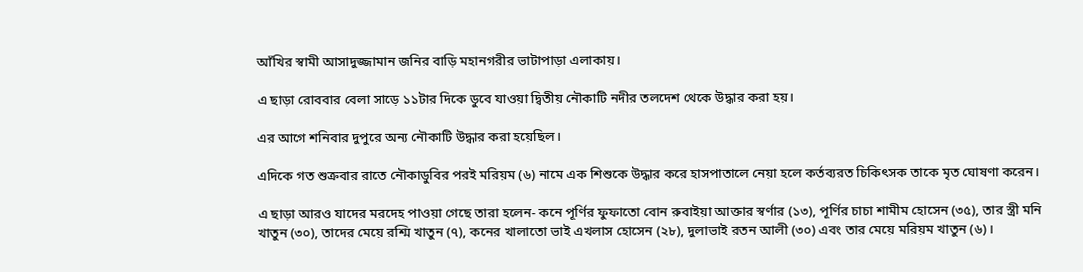আঁখির স্বামী আসাদুজ্জামান জনির বাড়ি মহানগরীর ভাটাপাড়া এলাকায়।

এ ছাড়া রোববার বেলা সাড়ে ১১টার দিকে ডুবে যাওয়া দ্বিতীয় নৌকাটি নদীর তলদেশ থেকে উদ্ধার করা হয়।

এর আগে শনিবার দুপুরে অন্য নৌকাটি উদ্ধার করা হয়েছিল।

এদিকে গত শুক্রবার রাতে নৌকাডুবির পরই মরিয়ম (৬) নামে এক শিশুকে উদ্ধার করে হাসপাতালে নেয়া হলে কর্তব্যরত চিকিৎসক তাকে মৃত ঘোষণা করেন।

এ ছাড়া আরও যাদের মরদেহ পাওয়া গেছে তারা হলেন- কনে পূর্ণির ফুফাতো বোন রুবাইয়া আক্তার স্বর্ণার (১৩), পূর্ণির চাচা শামীম হোসেন (৩৫), তার স্ত্রী মনি খাতুন (৩০), তাদের মেয়ে রশ্মি খাতুন (৭), কনের খালাতো ভাই এখলাস হোসেন (২৮), দুলাভাই রতন আলী (৩০) এবং তার মেয়ে মরিয়ম খাতুন (৬)।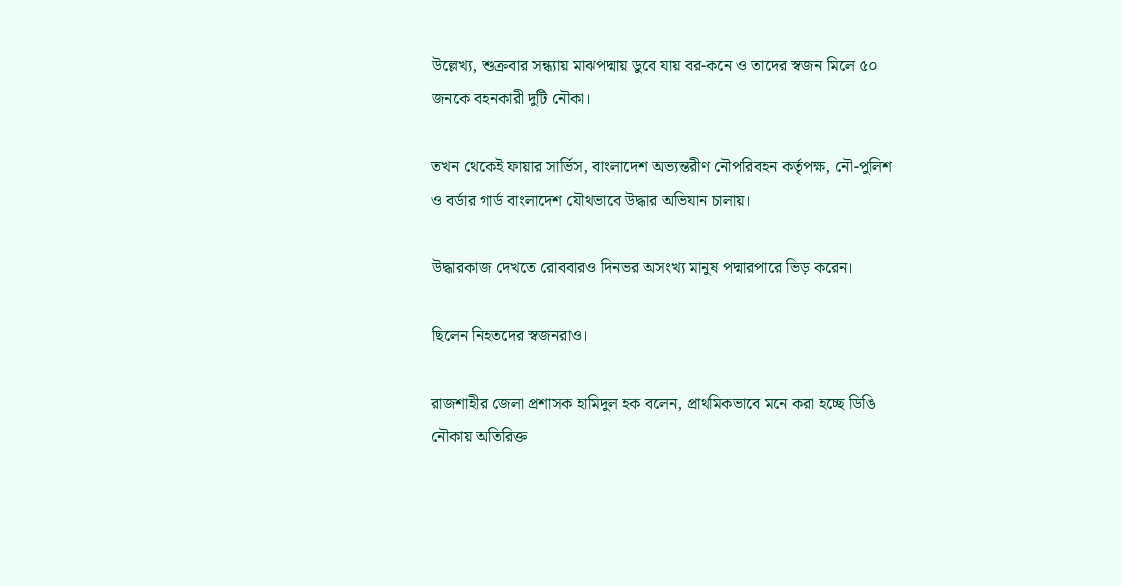উল্লেখ্য, শুক্রবার সন্ধ্যায় মাঝপদ্মায় ডুবে যায় বর-কনে ও তাদের স্বজন মিলে ৫০ জনকে বহনকারী দুটি নৌকা।

তখন থেকেই ফায়ার সার্ভিস, বাংলাদেশ অভ্যন্তরীণ নৌপরিবহন কর্তৃপক্ষ, নৌ-পুলিশ ও বর্ডার গার্ড বাংলাদেশ যৌথভাবে উদ্ধার অভিযান চালায়।

উদ্ধারকাজ দেখতে রোববারও দিনভর অসংখ্য মানুষ পদ্মারপারে ভিড় করেন।

ছিলেন নিহতদের স্বজনরাও।

রাজশাহীর জেলা প্রশাসক হামিদুল হক বলেন, প্রাথমিকভাবে মনে করা হচ্ছে ডিঙি নৌকায় অতিরিক্ত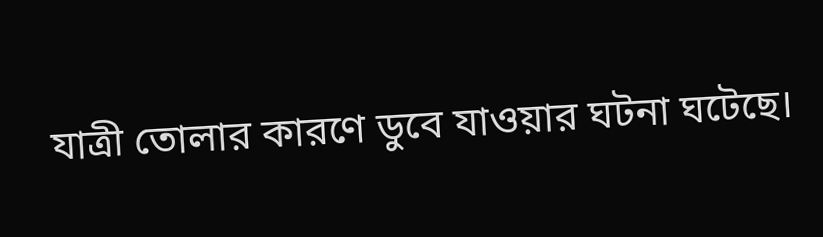যাত্রী তোলার কারণে ডুবে যাওয়ার ঘটনা ঘটেছে।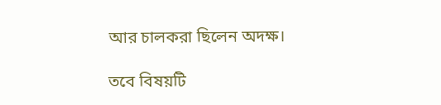আর চালকরা ছিলেন অদক্ষ।

তবে বিষয়টি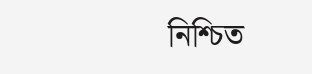নিশ্চিত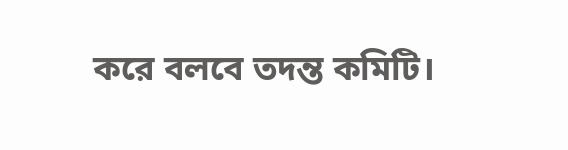করে বলবে তদন্ত কমিটি।